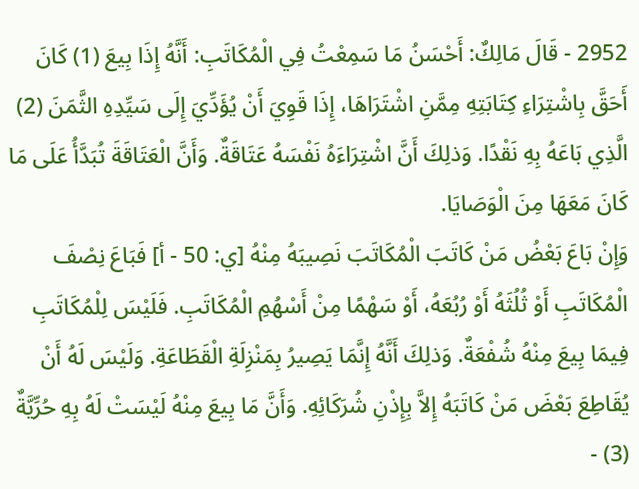2952 - قَالَ مَالِكٌ: أَحْسَنُ مَا سَمِعْتُ فِي الْمُكَاتَبِ: أَنَّهُ إِذَا بِيعَ (1) كَانَ أَحَقَّ بِاشْتِرَاءِ كِتَابَتِهِ مِمَّنِ اشْتَرَاهَا، إِذَا قَوِيَ أَنْ يُؤَدِّيَ إِلَى سَيِّدِهِ الثَّمَنَ (2) الَّذِي بَاعَهُ بِهِ نَقْدًا. وَذلِكَ أَنَّ اشْتِرَاءَهُ نَفْسَهُ عَتَاقَةٌ. وَأَنَّ الْعَتَاقَةَ تُبَدَّأُ عَلَى مَا كَانَ مَعَهَا مِنَ الْوَصَايَا.
وَإِنْ بَاعَ بَعْضُ مَنْ كَاتَبَ الْمُكَاتَبَ نَصِيبَهُ مِنْهُ [ي: 50 - أ] فَبَاعَ نِصْفَ الْمُكَاتَبِ أَوْ ثُلُثَهُ أَوْ رُبُعَهُ، أَوْ سَهْمًا مِنْ أَسْهُمِ الْمُكَاتَبِ. فَلَيْسَ لِلْمُكَاتَبِ فِيمَا بِيعَ مِنْهُ شُفْعَةٌ. وَذلِكَ أَنَّهُ إِنَّمَا يَصِيرُ بِمَنْزِلَةِ الْقَطَاعَةِ. وَلَيْسَ لَهُ أَنْ يُقَاطِعَ بَعْضَ مَنْ كَاتَبَهُ إِلاَّ بِإِذْنِ شُرَكَائِهِ. وَأَنَّ مَا بِيعَ مِنْهُ لَيْسَتْ لَهُ بِهِ حُرِّيَّةٌ (3) -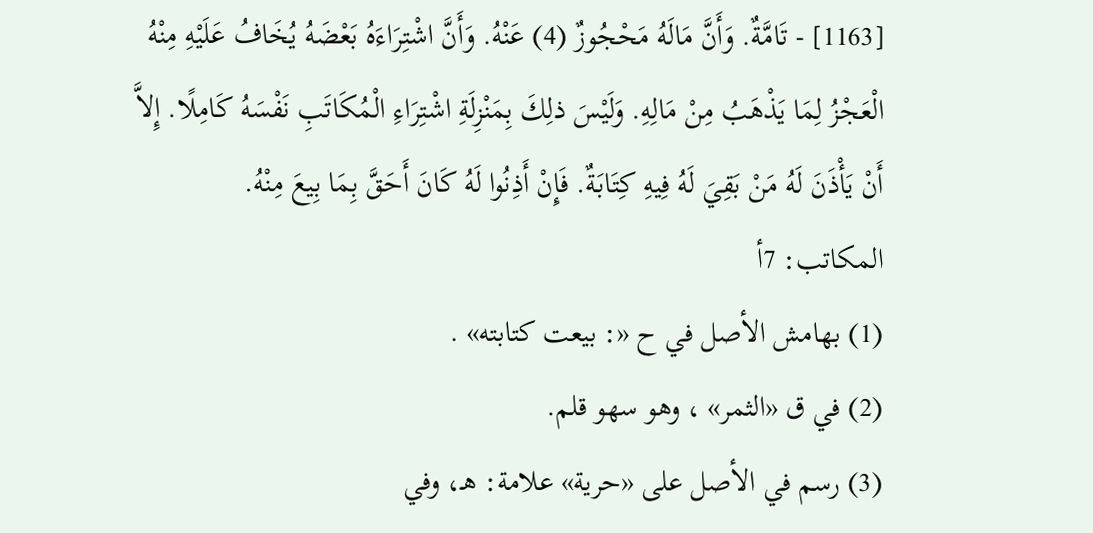[1163] - تَامَّةٌ. وَأَنَّ مَالَهُ مَحْجُوزٌ (4) عَنْهُ. وَأَنَّ اشْتِرَاءَهُ بَعْضَهُ يُخَافُ عَلَيْهِ مِنْهُ الْعَجْزُ لِمَا يَذْهَبُ مِنْ مَالِهِ. وَلَيْسَ ذلِكَ بِمَنْزِلَةِ اشْتِرَاءِ الْمُكَاتَبِ نَفْسَهُ كَامِلًا. إِلاَّ أَنْ يَأْذَنَ لَهُ مَنْ بَقِيَ لَهُ فِيهِ كِتَابَةٌ. فَإِنْ أَذِنُوا لَهُ كَانَ أَحَقَّ بِمَا بِيعَ مِنْهُ.
المكاتب: 7أ
(1) بهامش الأصل في ح «: بيعت كتابته» .
(2) في ق «الثمر» ، وهو سهو قلم.
(3) رسم في الأصل على «حرية» علامة: هـ، وفي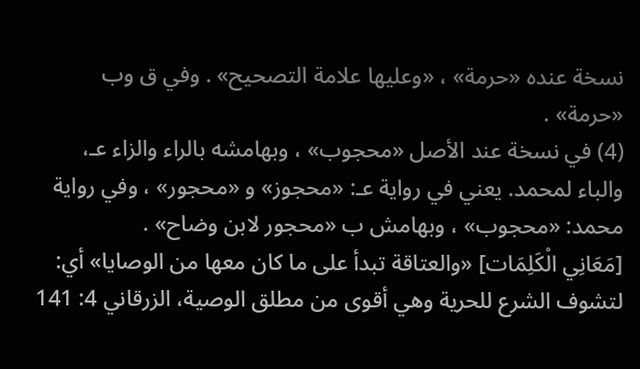نسخة عنده «حرمة» ، «وعليها علامة التصحيح» . وفي ق وب «حرمة» .
(4) في نسخة عند الأصل «محجوب» ، وبهامشه بالراء والزاء عـ، والباء لمحمد. يعني في رواية عـ: «محجوز» و «محجور» ، وفي رواية محمد: «محجوب» ، وبهامش ب «محجور لابن وضاح» .
[مَعَانِي الْكَلِمَات] «والعتاقة تبدأ على ما كان معها من الوصايا» أي: لتشوف الشرع للحرية وهي أقوى من مطلق الوصية، الزرقاني 4: 141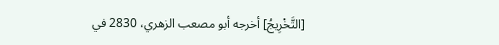[التَّخْرِيجُ] أخرجه أبو مصعب الزهري، 2830 في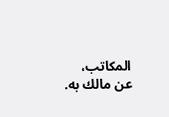المكاتب، عن مالك به.